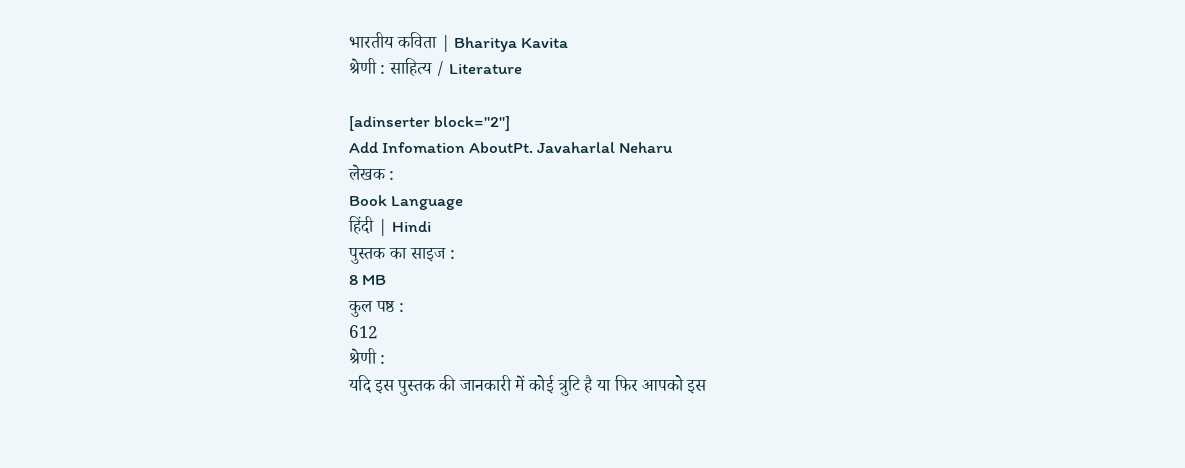भारतीय कविता | Bharitya Kavita
श्रेणी : साहित्य / Literature

[adinserter block="2"]
Add Infomation AboutPt. Javaharlal Neharu
लेखक :
Book Language
हिंदी | Hindi
पुस्तक का साइज :
8 MB
कुल पष्ठ :
612
श्रेणी :
यदि इस पुस्तक की जानकारी में कोई त्रुटि है या फिर आपको इस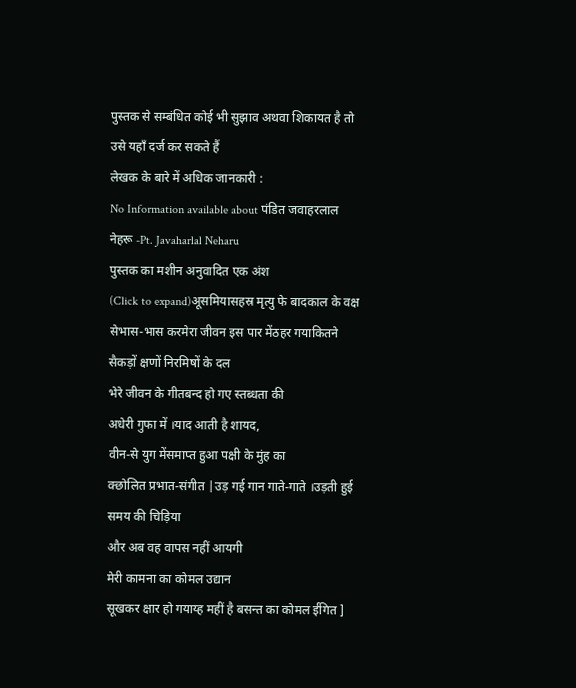पुस्तक से सम्बंधित कोई भी सुझाव अथवा शिकायत है तो उसे यहाँ दर्ज कर सकते हैं
लेखक के बारे में अधिक जानकारी :
No Information available about पंडित जवाहरलाल नेहरू -Pt. Javaharlal Neharu
पुस्तक का मशीन अनुवादित एक अंश
(Click to expand)अूसमियासहस्र मृत्यु फे बादकाल के वक्ष सेभास-भास करमेरा जीवन इस पार मेंठहर गयाकितने सैकड़ों क्षणों निरमिषों के दल
भेरे जीवन के गीतबन्द हो गए स्तब्धता की
अधेरी गुफा में ।याद आती है शायद,
वीन-से युग मेंसमाप्त हुआ पक्षी के मुंह का
क्छोलित प्रभात-संगीत |उड़ गई गान गाते-गाते ।उड़ती हुई समय की चिड़िया
और अब वह वापस नहीं आयगी
मेरी कामना का कोमल उद्यान
सूखकर क्षार हो गयाय्ह महीं है बसन्त का कोमल ईगित ]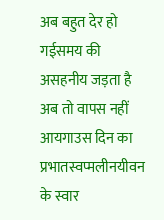अब बहुत देर हो गईसमय की असहनीय जड़ता है
अब तो वापस नहीं आयगाउस दिन का प्रभातस्वप्मलीनयीवन के स्वार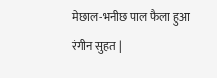मेछाल-भनीछ पाल फैला हुआ
रंगीन सुहत |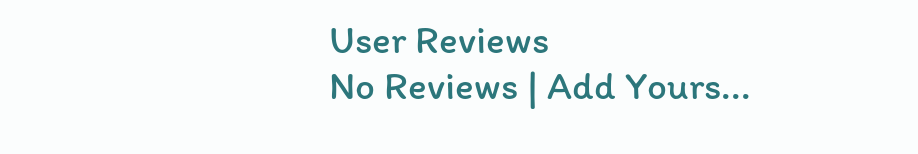User Reviews
No Reviews | Add Yours...